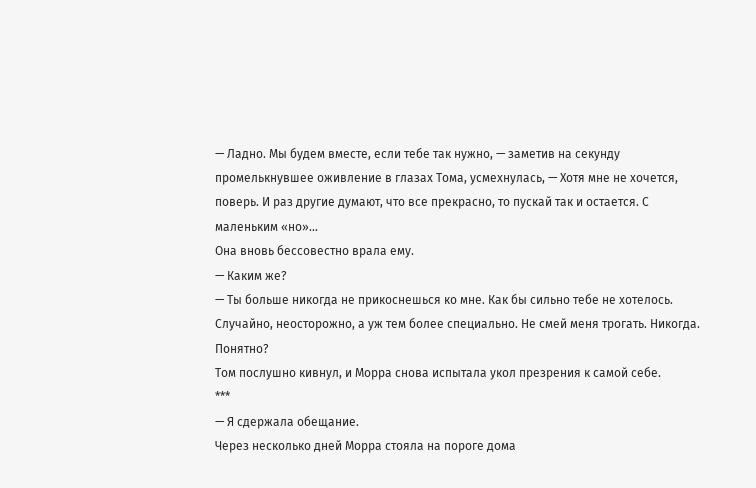— Ладно. Мы будем вместе, если тебе так нужно, — заметив на секунду промелькнувшее оживление в глазах Тома, усмехнулась, — Хотя мне не хочется, поверь. И раз другие думают, что все прекрасно, то пускай так и остается. С маленьким «но»…
Она вновь бессовестно врала ему.
— Каким же?
— Ты больше никогда не прикоснешься ко мне. Как бы сильно тебе не хотелось. Случайно, неосторожно, а уж тем более специально. Не смей меня трогать. Никогда. Понятно?
Том послушно кивнул, и Морра снова испытала укол презрения к самой себе.
***
— Я сдержала обещание.
Через несколько дней Морра стояла на пороге дома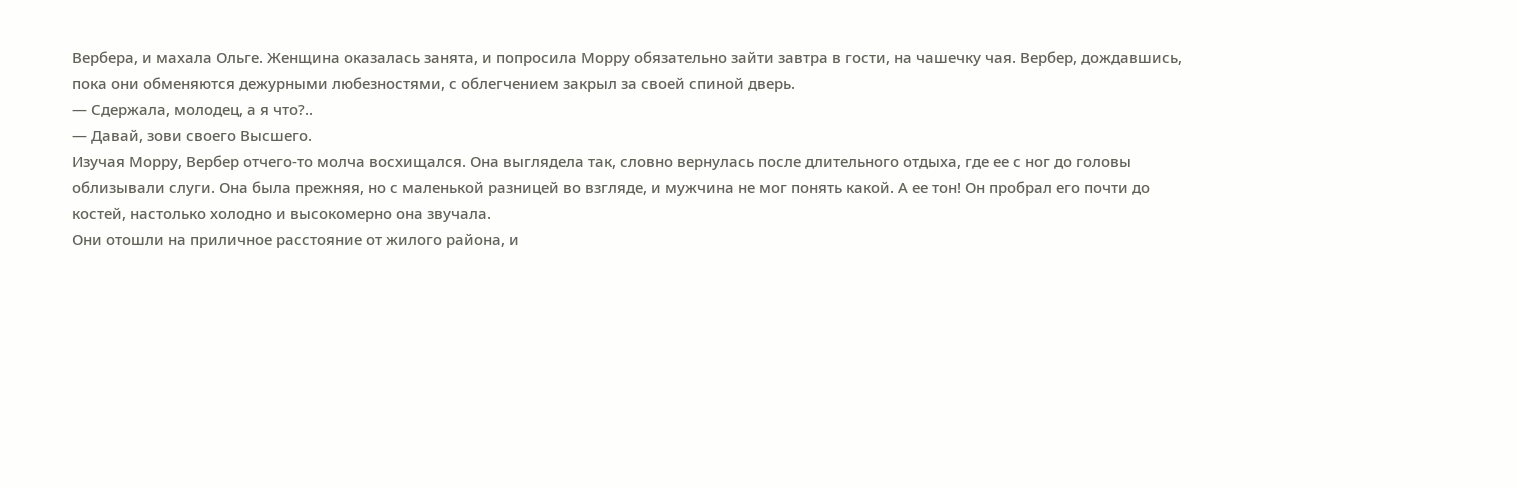Вербера, и махала Ольге. Женщина оказалась занята, и попросила Морру обязательно зайти завтра в гости, на чашечку чая. Вербер, дождавшись, пока они обменяются дежурными любезностями, с облегчением закрыл за своей спиной дверь.
— Сдержала, молодец, а я что?..
— Давай, зови своего Высшего.
Изучая Морру, Вербер отчего-то молча восхищался. Она выглядела так, словно вернулась после длительного отдыха, где ее с ног до головы облизывали слуги. Она была прежняя, но с маленькой разницей во взгляде, и мужчина не мог понять какой. А ее тон! Он пробрал его почти до костей, настолько холодно и высокомерно она звучала.
Они отошли на приличное расстояние от жилого района, и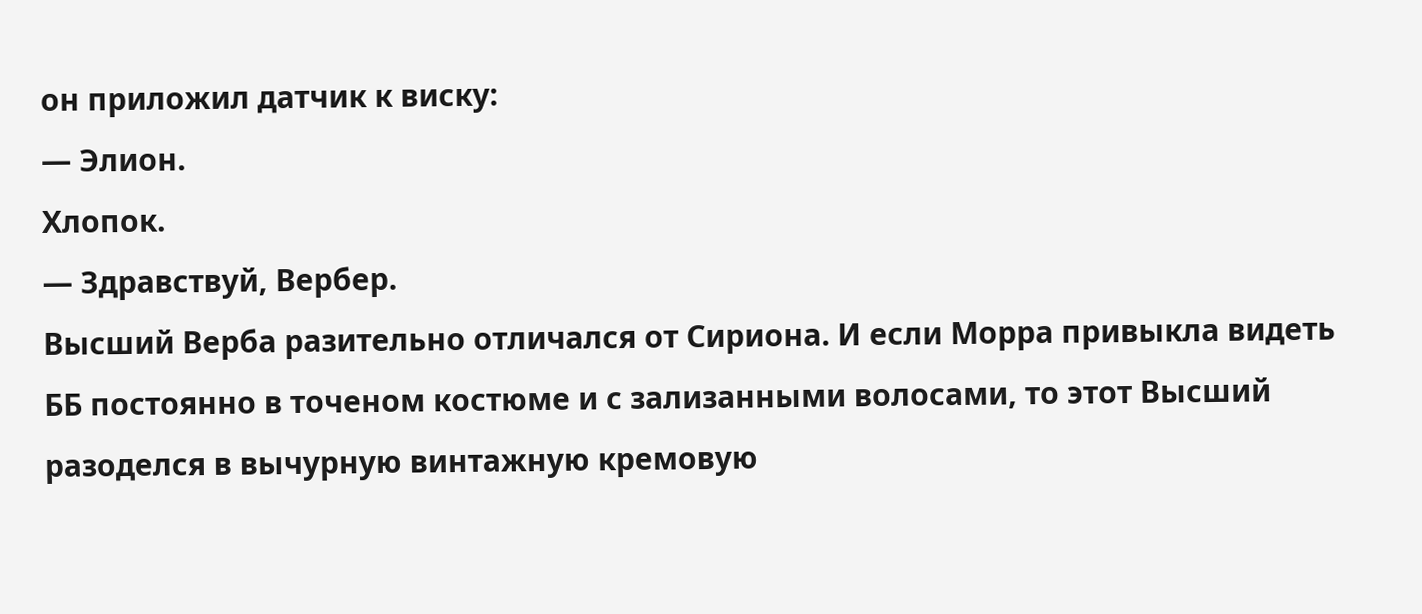он приложил датчик к виску:
— Элион.
Хлопок.
— Здравствуй, Вербер.
Высший Верба разительно отличался от Сириона. И если Морра привыкла видеть ББ постоянно в точеном костюме и с зализанными волосами, то этот Высший разоделся в вычурную винтажную кремовую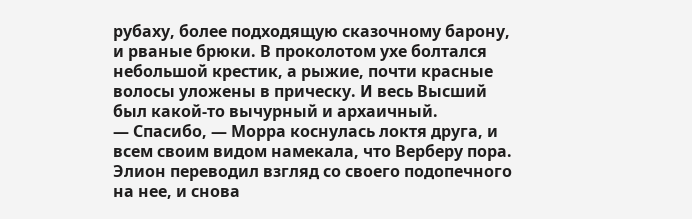рубаху, более подходящую сказочному барону, и рваные брюки. В проколотом ухе болтался небольшой крестик, а рыжие, почти красные волосы уложены в прическу. И весь Высший был какой-то вычурный и архаичный.
— Спасибо, — Морра коснулась локтя друга, и всем своим видом намекала, что Верберу пора.
Элион переводил взгляд со своего подопечного на нее, и снова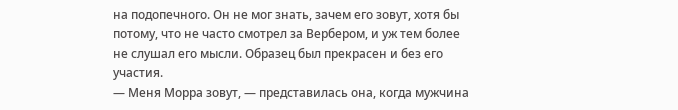на подопечного. Он не мог знать, зачем его зовут, хотя бы потому, что не часто смотрел за Вербером, и уж тем более не слушал его мысли. Образец был прекрасен и без его участия.
— Меня Морра зовут, — представилась она, когда мужчина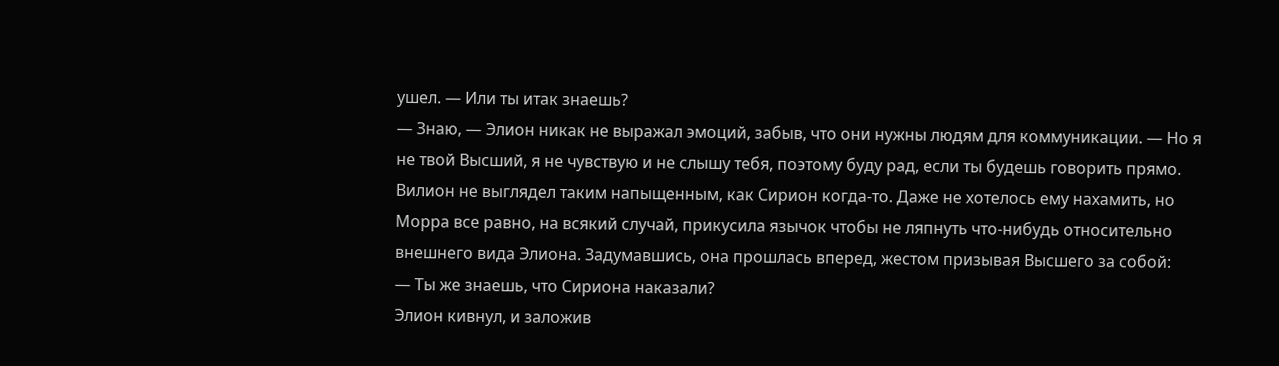ушел. — Или ты итак знаешь?
— Знаю, — Элион никак не выражал эмоций, забыв, что они нужны людям для коммуникации. — Но я не твой Высший, я не чувствую и не слышу тебя, поэтому буду рад, если ты будешь говорить прямо.
Вилион не выглядел таким напыщенным, как Сирион когда-то. Даже не хотелось ему нахамить, но Морра все равно, на всякий случай, прикусила язычок чтобы не ляпнуть что-нибудь относительно внешнего вида Элиона. Задумавшись, она прошлась вперед, жестом призывая Высшего за собой:
— Ты же знаешь, что Сириона наказали?
Элион кивнул, и заложив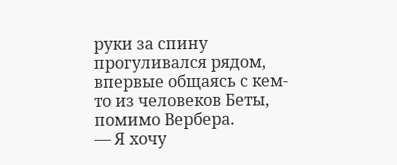руки за спину прогуливался рядом, впервые общаясь с кем-то из человеков Беты, помимо Вербера.
— Я хочу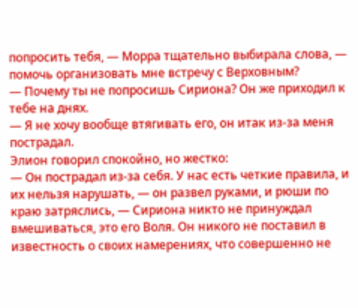попросить тебя, — Морра тщательно выбирала слова, — помочь организовать мне встречу с Верховным?
— Почему ты не попросишь Сириона? Он же приходил к тебе на днях.
— Я не хочу вообще втягивать его, он итак из-за меня пострадал.
Элион говорил спокойно, но жестко:
— Он пострадал из-за себя. У нас есть четкие правила, и их нельзя нарушать, — он развел руками, и рюши по краю затряслись, — Сириона никто не принуждал вмешиваться, это его Воля. Он никого не поставил в известность о своих намерениях, что совершенно не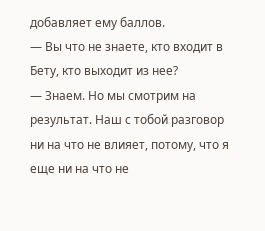добавляет ему баллов.
— Вы что не знаете, кто входит в Бету, кто выходит из нее?
— Знаем. Но мы смотрим на результат. Наш с тобой разговор ни на что не влияет, потому, что я еще ни на что не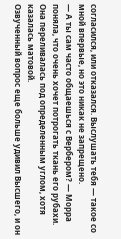согласился, или отказался. Выслушать тебя — такое со мной впервые, но это никак не запрещено.
— А ты сам часто общаешься с Вербером? — Морра поняла, что очень хочет потрогать ткань его рубахи. Она переливалась под определенным углом, хотя казалась матовой.
Озвученный вопрос еще больше удивил Высшего, и он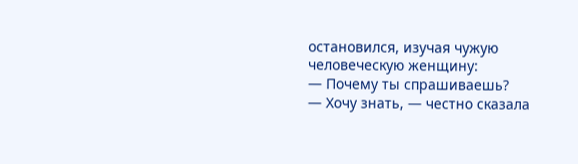остановился, изучая чужую человеческую женщину:
— Почему ты спрашиваешь?
— Хочу знать, — честно сказала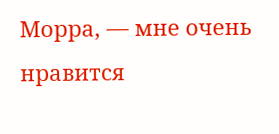Морра, — мне очень нравится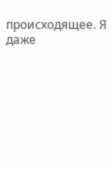происходящее. Я даже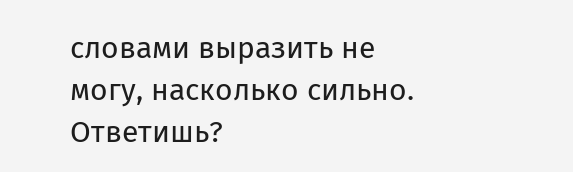словами выразить не могу, насколько сильно. Ответишь?